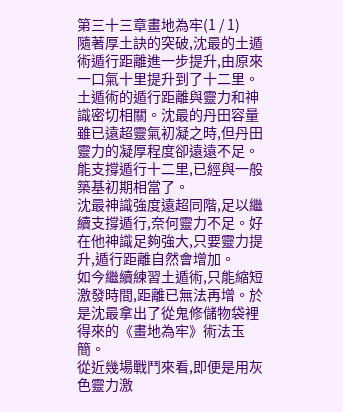第三十三章畫地為牢(1 / 1)
隨著厚土訣的突破,沈最的土遁術遁行距離進一步提升,由原來一口氣十里提升到了十二里。
土遁術的遁行距離與靈力和神識密切相關。沈最的丹田容量雖已遠超靈氣初凝之時,但丹田靈力的凝厚程度卻遠遠不足。能支撐遁行十二里,已經與一般築基初期相當了。
沈最神識強度遠超同階,足以繼續支撐遁行,奈何靈力不足。好在他神識足夠強大,只要靈力提升,遁行距離自然會增加。
如今繼續練習土遁術,只能縮短激發時間,距離已無法再增。於是沈最拿出了從鬼修儲物袋裡得來的《畫地為牢》術法玉簡。
從近幾場戰鬥來看,即便是用灰色靈力激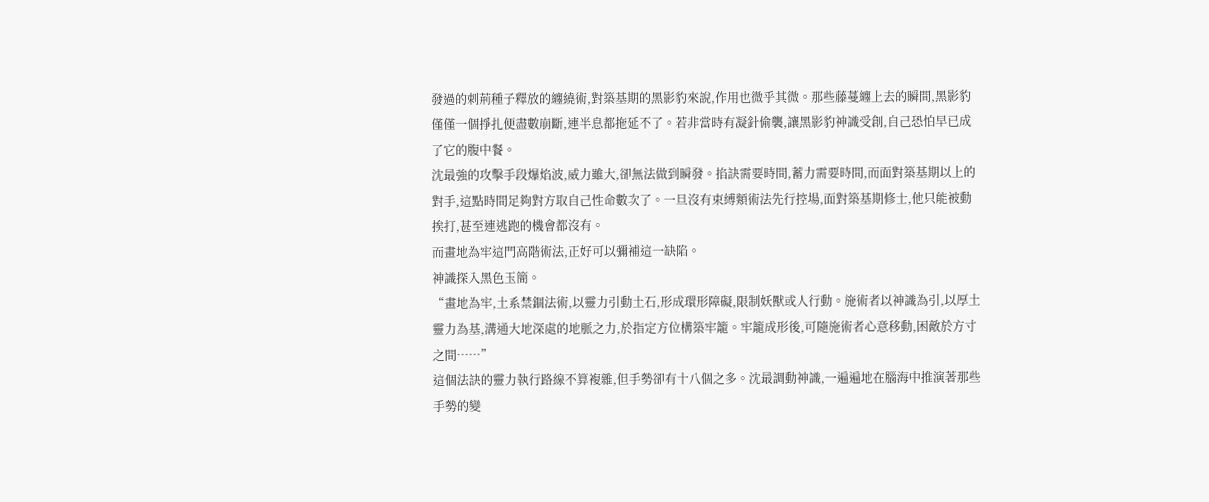發過的刺荊種子釋放的纏繞術,對築基期的黑影豹來說,作用也微乎其微。那些藤蔓纏上去的瞬間,黑影豹僅僅一個掙扎便盡數崩斷,連半息都拖延不了。若非當時有凝針偷襲,讓黑影豹神識受創,自己恐怕早已成了它的腹中餐。
沈最強的攻擊手段爆焰波,威力雖大,卻無法做到瞬發。掐訣需要時間,蓄力需要時間,而面對築基期以上的對手,這點時間足夠對方取自己性命數次了。一旦沒有束縛類術法先行控場,面對築基期修士,他只能被動挨打,甚至連逃跑的機會都沒有。
而畫地為牢這門高階術法,正好可以彌補這一缺陷。
神識探入黑色玉簡。
“畫地為牢,土系禁錮法術,以靈力引動土石,形成環形障礙,限制妖獸或人行動。施術者以神識為引,以厚土靈力為基,溝通大地深處的地脈之力,於指定方位構築牢籠。牢籠成形後,可隨施術者心意移動,困敵於方寸之間……”
這個法訣的靈力執行路線不算複雜,但手勢卻有十八個之多。沈最調動神識,一遍遍地在腦海中推演著那些手勢的變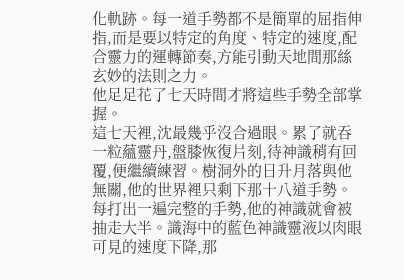化軌跡。每一道手勢都不是簡單的屈指伸指,而是要以特定的角度、特定的速度,配合靈力的運轉節奏,方能引動天地間那絲玄妙的法則之力。
他足足花了七天時間才將這些手勢全部掌握。
這七天裡,沈最幾乎沒合過眼。累了就吞一粒蘊靈丹,盤膝恢復片刻,待神識稍有回覆,便繼續練習。樹洞外的日升月落與他無關,他的世界裡只剩下那十八道手勢。
每打出一遍完整的手勢,他的神識就會被抽走大半。識海中的藍色神識靈液以肉眼可見的速度下降,那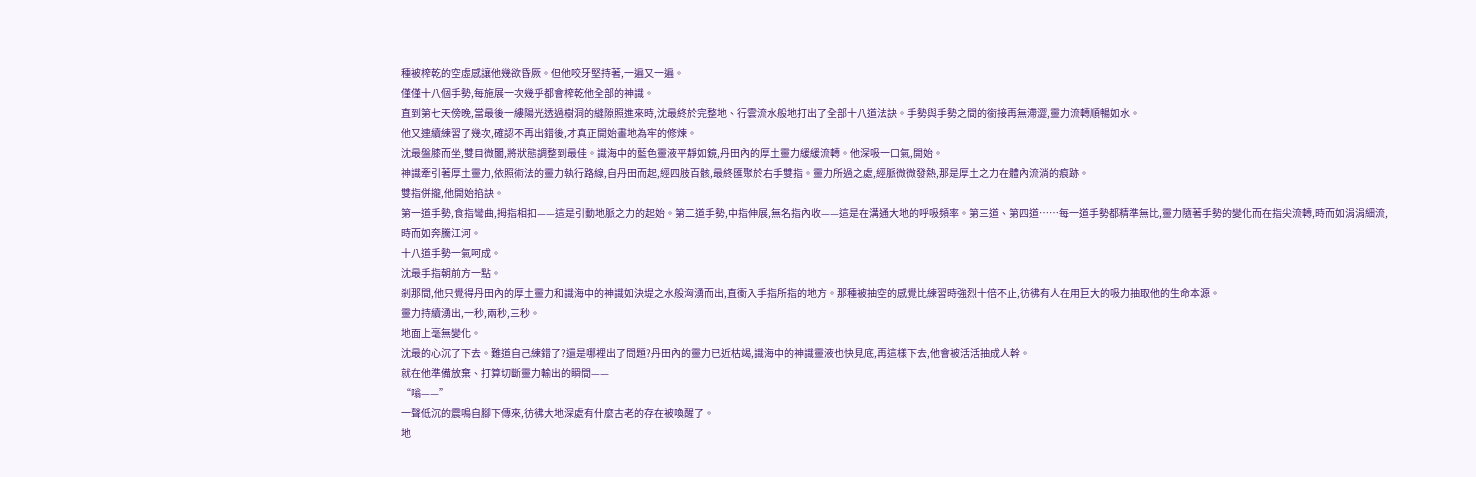種被榨乾的空虛感讓他幾欲昏厥。但他咬牙堅持著,一遍又一遍。
僅僅十八個手勢,每施展一次幾乎都會榨乾他全部的神識。
直到第七天傍晚,當最後一縷陽光透過樹洞的縫隙照進來時,沈最終於完整地、行雲流水般地打出了全部十八道法訣。手勢與手勢之間的銜接再無滯澀,靈力流轉順暢如水。
他又連續練習了幾次,確認不再出錯後,才真正開始畫地為牢的修煉。
沈最盤膝而坐,雙目微闔,將狀態調整到最佳。識海中的藍色靈液平靜如鏡,丹田內的厚土靈力緩緩流轉。他深吸一口氣,開始。
神識牽引著厚土靈力,依照術法的靈力執行路線,自丹田而起,經四肢百骸,最終匯聚於右手雙指。靈力所過之處,經脈微微發熱,那是厚土之力在體內流淌的痕跡。
雙指併攏,他開始掐訣。
第一道手勢,食指彎曲,拇指相扣——這是引動地脈之力的起始。第二道手勢,中指伸展,無名指內收——這是在溝通大地的呼吸頻率。第三道、第四道……每一道手勢都精準無比,靈力隨著手勢的變化而在指尖流轉,時而如涓涓細流,時而如奔騰江河。
十八道手勢一氣呵成。
沈最手指朝前方一點。
剎那間,他只覺得丹田內的厚土靈力和識海中的神識如決堤之水般洶湧而出,直衝入手指所指的地方。那種被抽空的感覺比練習時強烈十倍不止,彷彿有人在用巨大的吸力抽取他的生命本源。
靈力持續湧出,一秒,兩秒,三秒。
地面上毫無變化。
沈最的心沉了下去。難道自己練錯了?還是哪裡出了問題?丹田內的靈力已近枯竭,識海中的神識靈液也快見底,再這樣下去,他會被活活抽成人幹。
就在他準備放棄、打算切斷靈力輸出的瞬間——
“嗡——”
一聲低沉的震鳴自腳下傳來,彷彿大地深處有什麼古老的存在被喚醒了。
地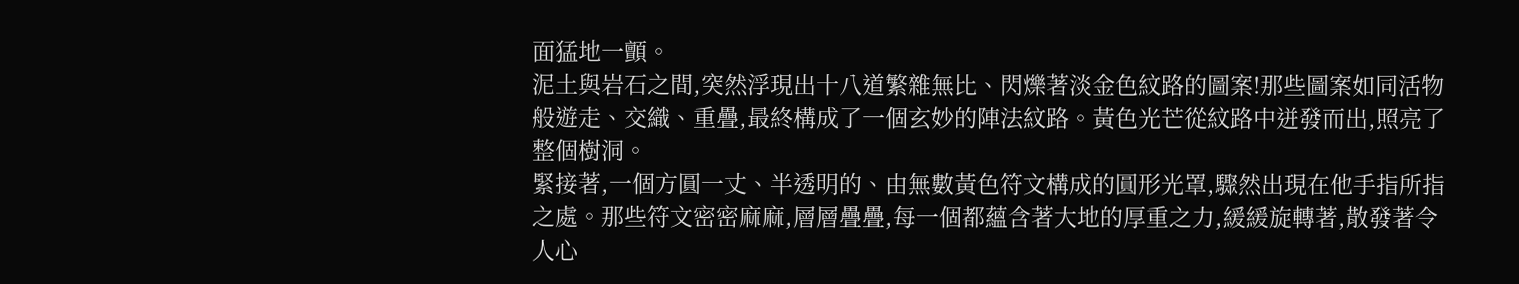面猛地一顫。
泥土與岩石之間,突然浮現出十八道繁雜無比、閃爍著淡金色紋路的圖案!那些圖案如同活物般遊走、交織、重疊,最終構成了一個玄妙的陣法紋路。黃色光芒從紋路中迸發而出,照亮了整個樹洞。
緊接著,一個方圓一丈、半透明的、由無數黃色符文構成的圓形光罩,驟然出現在他手指所指之處。那些符文密密麻麻,層層疊疊,每一個都蘊含著大地的厚重之力,緩緩旋轉著,散發著令人心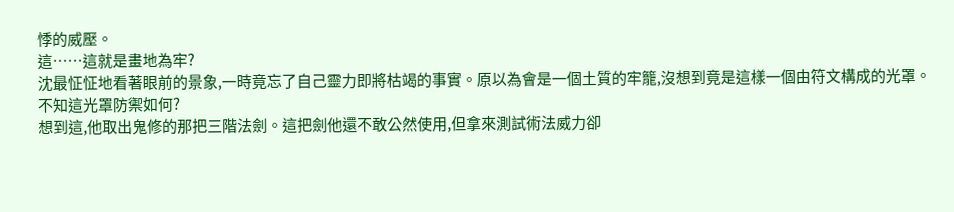悸的威壓。
這……這就是畫地為牢?
沈最怔怔地看著眼前的景象,一時竟忘了自己靈力即將枯竭的事實。原以為會是一個土質的牢籠,沒想到竟是這樣一個由符文構成的光罩。
不知這光罩防禦如何?
想到這,他取出鬼修的那把三階法劍。這把劍他還不敢公然使用,但拿來測試術法威力卻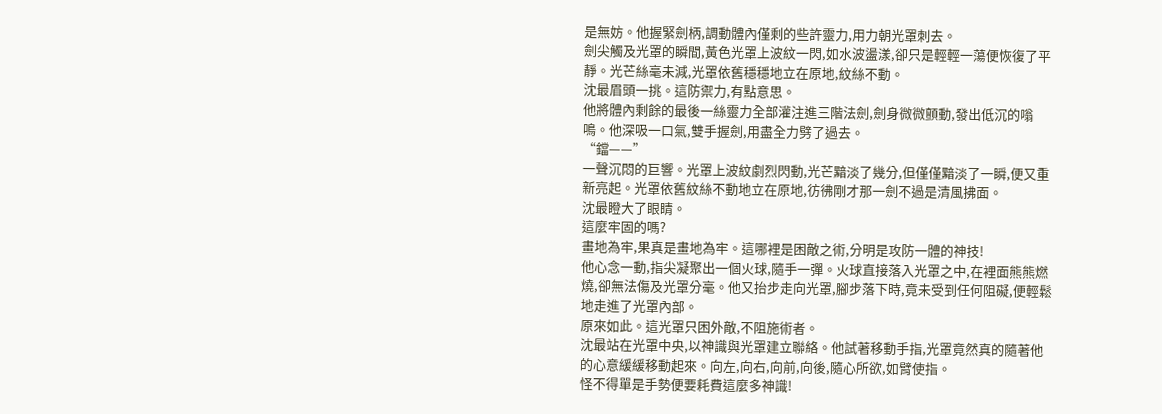是無妨。他握緊劍柄,調動體內僅剩的些許靈力,用力朝光罩刺去。
劍尖觸及光罩的瞬間,黃色光罩上波紋一閃,如水波盪漾,卻只是輕輕一蕩便恢復了平靜。光芒絲毫未減,光罩依舊穩穩地立在原地,紋絲不動。
沈最眉頭一挑。這防禦力,有點意思。
他將體內剩餘的最後一絲靈力全部灌注進三階法劍,劍身微微顫動,發出低沉的嗡鳴。他深吸一口氣,雙手握劍,用盡全力劈了過去。
“鐺——”
一聲沉悶的巨響。光罩上波紋劇烈閃動,光芒黯淡了幾分,但僅僅黯淡了一瞬,便又重新亮起。光罩依舊紋絲不動地立在原地,彷彿剛才那一劍不過是清風拂面。
沈最瞪大了眼睛。
這麼牢固的嗎?
畫地為牢,果真是畫地為牢。這哪裡是困敵之術,分明是攻防一體的神技!
他心念一動,指尖凝聚出一個火球,隨手一彈。火球直接落入光罩之中,在裡面熊熊燃燒,卻無法傷及光罩分毫。他又抬步走向光罩,腳步落下時,竟未受到任何阻礙,便輕鬆地走進了光罩內部。
原來如此。這光罩只困外敵,不阻施術者。
沈最站在光罩中央,以神識與光罩建立聯絡。他試著移動手指,光罩竟然真的隨著他的心意緩緩移動起來。向左,向右,向前,向後,隨心所欲,如臂使指。
怪不得單是手勢便要耗費這麼多神識!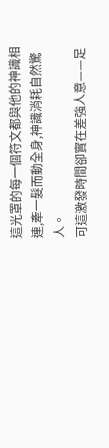這光罩的每一個符文都與他的神識相連,牽一髮而動全身,神識消耗自然驚人。
可這激發時間卻實在差強人意——足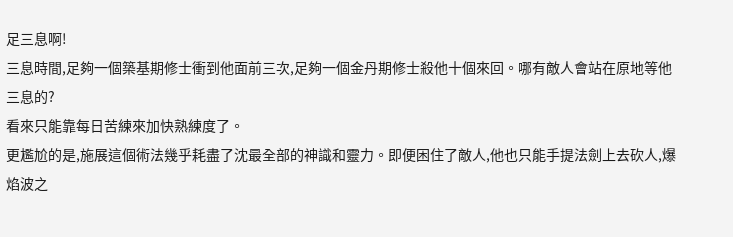足三息啊!
三息時間,足夠一個築基期修士衝到他面前三次,足夠一個金丹期修士殺他十個來回。哪有敵人會站在原地等他三息的?
看來只能靠每日苦練來加快熟練度了。
更尷尬的是,施展這個術法幾乎耗盡了沈最全部的神識和靈力。即便困住了敵人,他也只能手提法劍上去砍人,爆焰波之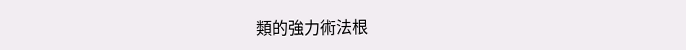類的強力術法根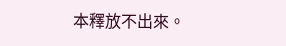本釋放不出來。